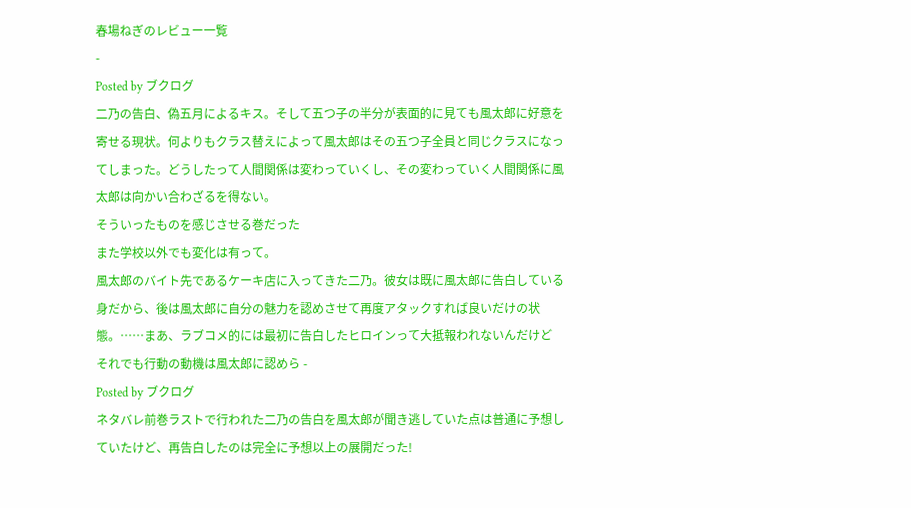春場ねぎのレビュー一覧
-
Posted by ブクログ
二乃の告白、偽五月によるキス。そして五つ子の半分が表面的に見ても風太郎に好意を寄せる現状。何よりもクラス替えによって風太郎はその五つ子全員と同じクラスになってしまった。どうしたって人間関係は変わっていくし、その変わっていく人間関係に風太郎は向かい合わざるを得ない。
そういったものを感じさせる巻だった
また学校以外でも変化は有って。
風太郎のバイト先であるケーキ店に入ってきた二乃。彼女は既に風太郎に告白している身だから、後は風太郎に自分の魅力を認めさせて再度アタックすれば良いだけの状態。……まあ、ラブコメ的には最初に告白したヒロインって大抵報われないんだけど
それでも行動の動機は風太郎に認めら -
Posted by ブクログ
ネタバレ前巻ラストで行われた二乃の告白を風太郎が聞き逃していた点は普通に予想していたけど、再告白したのは完全に予想以上の展開だった!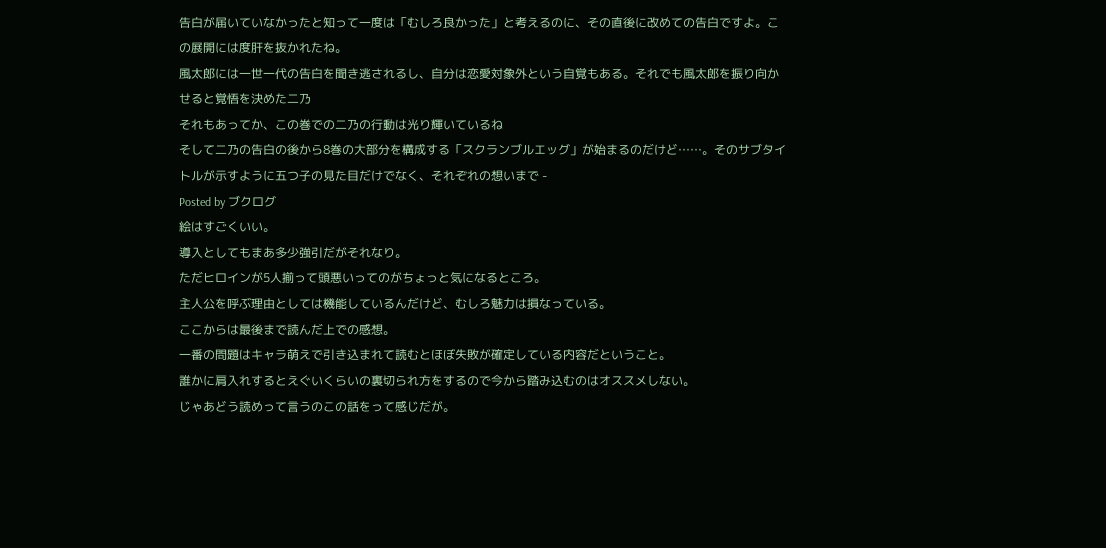告白が届いていなかったと知って一度は「むしろ良かった」と考えるのに、その直後に改めての告白ですよ。この展開には度肝を抜かれたね。
風太郎には一世一代の告白を聞き逃されるし、自分は恋愛対象外という自覚もある。それでも風太郎を振り向かせると覚悟を決めた二乃
それもあってか、この巻での二乃の行動は光り輝いているね
そして二乃の告白の後から8巻の大部分を構成する「スクランブルエッグ」が始まるのだけど……。そのサブタイトルが示すように五つ子の見た目だけでなく、それぞれの想いまで -
Posted by ブクログ
絵はすごくいい。
導入としてもまあ多少強引だがそれなり。
ただヒロインが5人揃って頭悪いってのがちょっと気になるところ。
主人公を呼ぶ理由としては機能しているんだけど、むしろ魅力は損なっている。
ここからは最後まで読んだ上での感想。
一番の問題はキャラ萌えで引き込まれて読むとほぼ失敗が確定している内容だということ。
誰かに肩入れするとえぐいくらいの裏切られ方をするので今から踏み込むのはオススメしない。
じゃあどう読めって言うのこの話をって感じだが。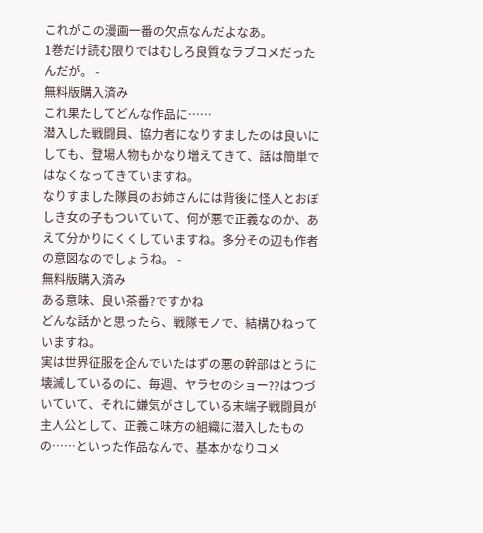これがこの漫画一番の欠点なんだよなあ。
1巻だけ読む限りではむしろ良質なラブコメだったんだが。 -
無料版購入済み
これ果たしてどんな作品に……
潜入した戦闘員、協力者になりすましたのは良いにしても、登場人物もかなり増えてきて、話は簡単ではなくなってきていますね。
なりすました隊員のお姉さんには背後に怪人とおぼしき女の子もついていて、何が悪で正義なのか、あえて分かりにくくしていますね。多分その辺も作者の意図なのでしょうね。 -
無料版購入済み
ある意味、良い茶番?ですかね
どんな話かと思ったら、戦隊モノで、結構ひねっていますね。
実は世界征服を企んでいたはずの悪の幹部はとうに壊滅しているのに、毎週、ヤラセのショー⁇はつづいていて、それに嫌気がさしている末端子戦闘員が主人公として、正義こ味方の組織に潜入したものの……といった作品なんで、基本かなりコメ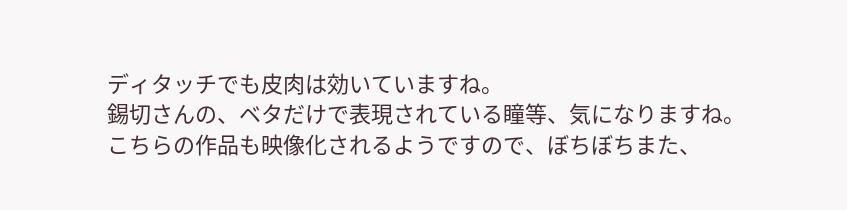ディタッチでも皮肉は効いていますね。
錫切さんの、ベタだけで表現されている瞳等、気になりますね。
こちらの作品も映像化されるようですので、ぼちぼちまた、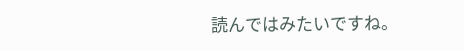読んではみたいですね。